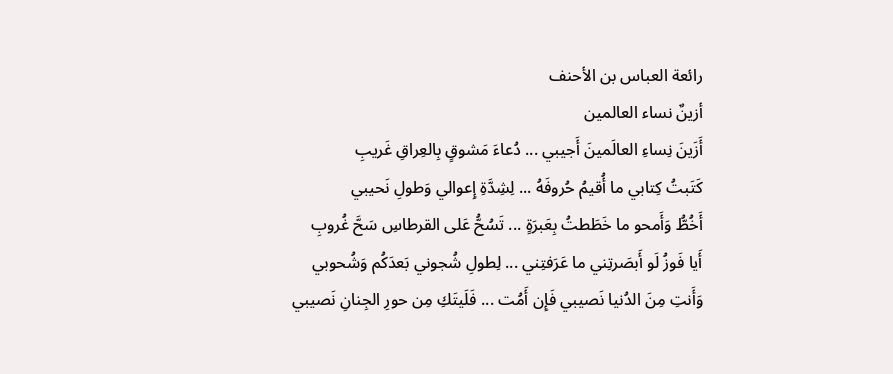رائعة العباس بن الأحنف
أزينٌ نساء العالمين
أَزَينَ نِساءِ العالَمينَ أَجيبي ... دُعاءَ مَشوقٍ بِالعِراقِ غَريبِ
كَتَبتُ كِتابي ما أُقيمُ حُروفَهُ ... لِشِدَّةِ إِعوالي وَطولِ نَحيبي
أَخُطُّ وَأَمحو ما خَطَطتُ بِعَبرَةٍ ... تَسُحُّ عَلى القرطاسِ سَحَّ غُروبِ
أَيا فَوزُ لَو أَبصَرتِني ما عَرَفتِني ... لِطولِ شُجوني بَعدَكُم وَشُحوبي
وَأَنتِ مِنَ الدُنيا نَصيبي فَإِن أَمُت ... فَلَيتَكِ مِن حورِ الجِنانِ نَصيبي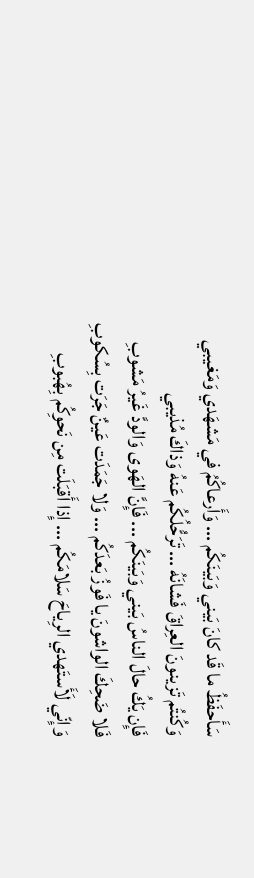سَأَحفَظُ ما قَد كانَ بَيني وَبَينَكُم ... وَأَرعاكُمُ في مَشهَدي وَمَغيبي
وَكُنتُم تَزينونَ العِراقَ فَشانَهُ ... تَرَحُّلُكُم عَنهُ وَذاكَ مُذيبي
فَإِن يَكُ حالَ الناسُ بَيني وَبَينَكُم ... فَإِنَّ الهَوى وَالودَّ غَيرُ مَشوبِ
فَلا ضَحِكَ الواشونَ يا فَوزُ بَعدَكُم ... وَلا جَمَدَت عَينٌ جَرَت بِسُكوبِ
وَإِنّي لَأَستَهدي الرِياحَ سَلامَكُم ... إِذا أَقبَلَت مِن نَحوِكُم بِهُبوبِ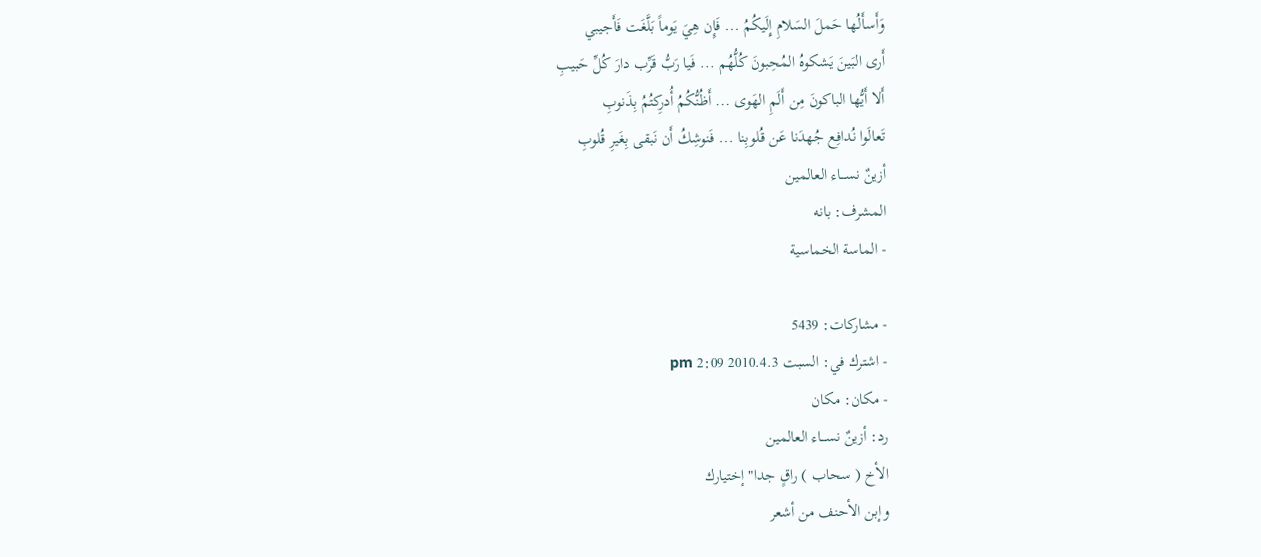وَأَسأَلُها حَملَ السَلامِ إِلَيكُمُ ... فَإِن هِيَ يَوماً بَلَّغَت فَأَجيبي
أَرى البَينَ يَشكوهُ المُحِبونَ كُلُّهُم ... فَيا رَبُّ قَرِّب دارَ كُلِّ حَبيبِ
أَلا أَيُّها الباكونَ مِن أَلَمِ الهَوى ... أَظُنُّكُمُ أُدرِكتُمُ بِذَنوبِ
تَعالَوا نُدافِع جُهدَنا عَن قُلوبِنا ... فَنوشِكُ أَن نَبقى بِغَيرِ قُلوبِ
أزينٌ نســـاء العالمين
المشرف: بانه
- الماسة الخماسية

- مشاركات: 5439
- اشترك في: السبت 2010.4.3 2:09 pm
- مكان: مكان
رد: أزينٌ نســـاء العالمين
الأخ ( سحاب ) راقٍ جدا" إختيارك
وإبن الأحنف من أشعر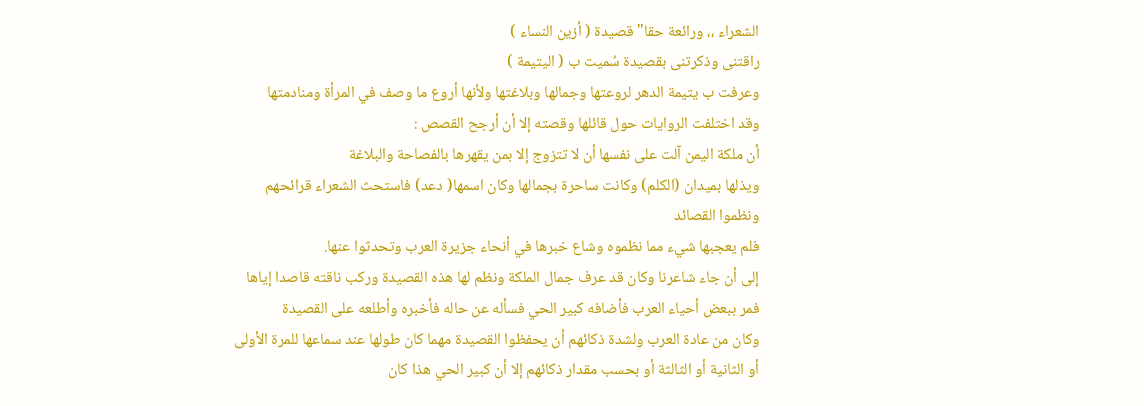الشعراء ،، ورائعة حقا" قصيدة ( أزين النساء )
راقتنى وذكرتنى بقصيدة سُميت ب ( اليتيمة )
وعرفت ب يتيمة الدهر لروعتها وجمالها وبلاغتها ولأنها أروع ما وصف في المرأة ومنادمتها
وقد اختلفت الروايات حول قائلها وقصته إلا أن أرجح القصص :
أن ملكة اليمن آلت على نفسها أن لا تتزوج إلا بمن يقهرها بالفصاحة والبلاغة
ويذلها بميدان (الكلم) وكانت ساحرة بجمالها وكان اسمها( دعد) فاستحث الشعراء قرائحهم ونظموا القصائد
فلم يعجبها شيء مما نظموه وشاع خبرها في أنحاء جزيرة العرب وتحدثوا عنها.
إلى أن جاء شاعرنا وكان قد عرف جمال الملكة ونظم لها هذه القصيدة وركب ناقته قاصدا إياها
فمر ببعض أحياء العرب فأضافه كبير الحي فسأله عن حاله فأخبره وأطلعه على القصيدة
وكان من عادة العرب ولشدة ذكائهم أن يحفظوا القصيدة مهما كان طولها عند سماعها للمرة الأولى
أو الثانية أو الثالثة أو بحسب مقدار ذكائهم إلا أن كبير الحي هذا كان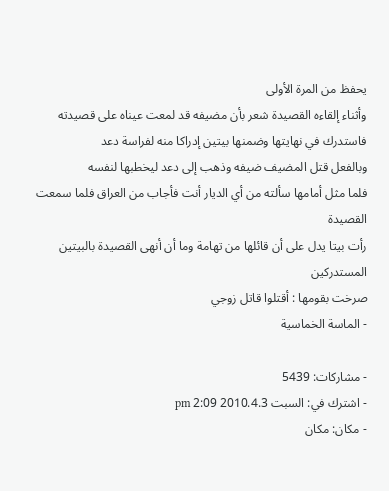يحفظ من المرة الأولى
وأثناء إلقاءه القصيدة شعر بأن مضيفه قد لمعت عيناه على قصيدته
فاستدرك في نهايتها وضمنها بيتين إدراكا منه لفراسة دعد
وبالفعل قتل المضيف ضيفه وذهب إلى دعد ليخطبها لنفسه
فلما مثل أمامها سألته من أي الديار أنت فأجاب من العراق فلما سمعت القصيدة
رأت بيتا يدل على أن قائلها من تهامة وما أن أنهى القصيدة بالبيتين المستدركين
صرخت بقومها : أقتلوا قاتل زوجي
- الماسة الخماسية

- مشاركات: 5439
- اشترك في: السبت 2010.4.3 2:09 pm
- مكان: مكان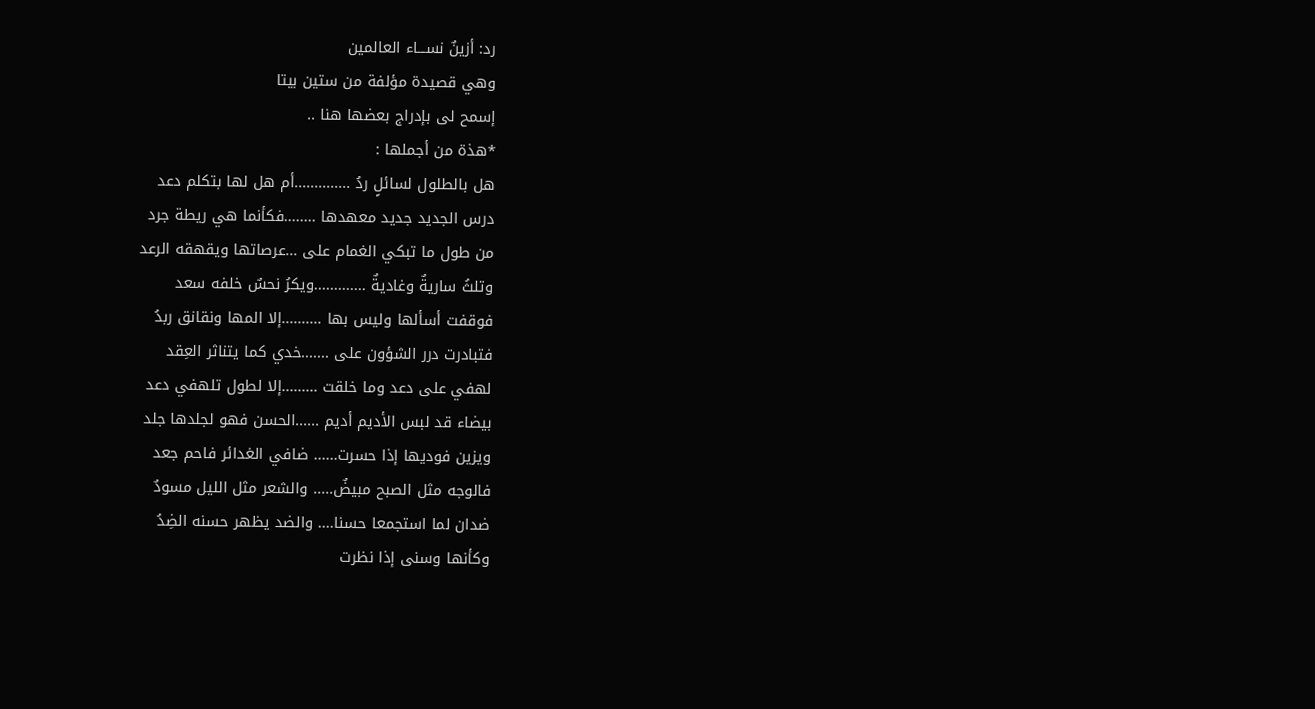رد: أزينٌ نســـاء العالمين
وهي قصيدة مؤلفة من ستين بيتا
إسمح لى بإدراج بعضها هنا ..
*هذة من أجملها :
هل بالطلول لسائلٍ ردُ ..............أم هل لها بتكلم دعد
درس الجديد جديد معهدها ........فكأنما هي ريطة جرد
من طول ما تبكي الغمام على ...عرصاتها ويقهقه الرعد
وتلثُ ساريةٌ وغاديةٌ .............ويكرُ نحسٌ خلفه سعد
فوقفت أسألها وليس بها ..........إلا المها ونقانق ربدُ
فتبادرت درر الشؤون على .......خدي كما يتناثر العِقد
لهفي على دعد وما خلقت .........إلا لطول تلهفي دعد
بيضاء قد لبس الأديم أديم ......الحسن فهو لجلدها جلد
ويزين فوديها إذا حسرت...... ضافي الغدائر فاحم جعد
فالوجه مثل الصبح مبيضٌ..... والشعر مثل الليل مسودٌ
ضدان لما استجمعا حسنا.... والضد يظهر حسنه الضِدُ
وكأنها وسنى إذا نظرت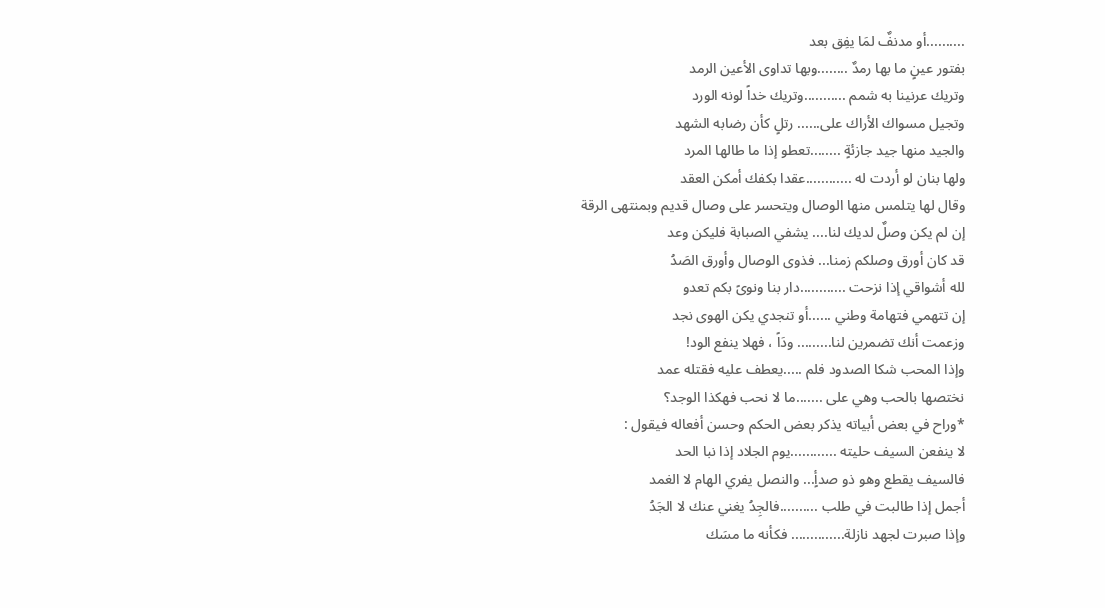..........أو مدنفٌ لمَا يفِق بعد
بفتور عينٍ ما بها رمدٌ ........وبها تداوى الأعين الرمد
وتريك عرنينا به شمم ...........وتريك خداً لونه الورد
وتجيل مسواك الأراك على...... رتلٍ كأن رضابه الشهد
والجيد منها جيد جازئةٍ ........تعطو إذا ما طالها المرد
ولها بنان لو أردت له ............عقدا بكفك أمكن العقد
وقال لها يتلمس منها الوصال ويتحسر على وصال قديم وبمنتهى الرقة
إن لم يكن وصلٌ لديك لنا.... يشفي الصبابة فليكن وعد
قد كان أورق وصلكم زمنا... فذوى الوصال وأورق الصَدُ
لله أشواقي إذا نزحت ............دار بنا ونوىً بكم تعدو
إن تتهمي فتهامة وطني ......أو تنجدي يكن الهوى نجد
وزعمت أنك تضمرين لنا......... ودَاً ، فهلا ينفع الود!
وإذا المحب شكا الصدود فلم .....يعطف عليه فقتله عمد
نختصها بالحب وهي على .......ما لا نحب فهكذا الوجد؟
*وراح في بعض أبياته يذكر بعض الحكم وحسن أفعاله فيقول :
لا ينفعن السيف حليته ............يوم الجلاد إذا نبا الحد
فالسيف يقطع وهو ذو صدأٍ... والنصل يفري الهام لا الغمد
أجمل إذا طالبت في طلب ..........فالجِدُ يغني عنك لا الجَدُ
وإذا صبرت لجهد نازلة.............. فكأنه ما مسَك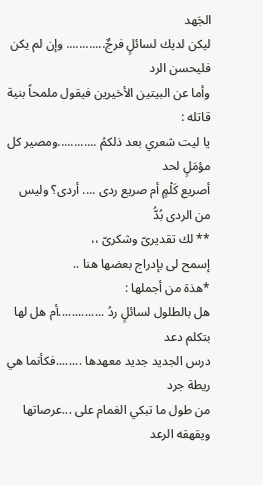الجَهد
ليكن لديك لسائلٍ فرجٌ............ وإن لم يكن فليحسن الرد
وأما عن البيتين الأخيرين فيقول ملمحاً بنية قاتله :
يا ليت شعري بعد ذلكمُ ............ومصير كل مؤمَلٍ لحد
أصريع كَلْمٍ أم صريع ردى .... أردى؟ وليس من الردى بُدُّ
** لك تقديرىّ وشكرىّ ،،
إسمح لى بإدراج بعضها هنا ..
*هذة من أجملها :
هل بالطلول لسائلٍ ردُ ..............أم هل لها بتكلم دعد
درس الجديد جديد معهدها ........فكأنما هي ريطة جرد
من طول ما تبكي الغمام على ...عرصاتها ويقهقه الرعد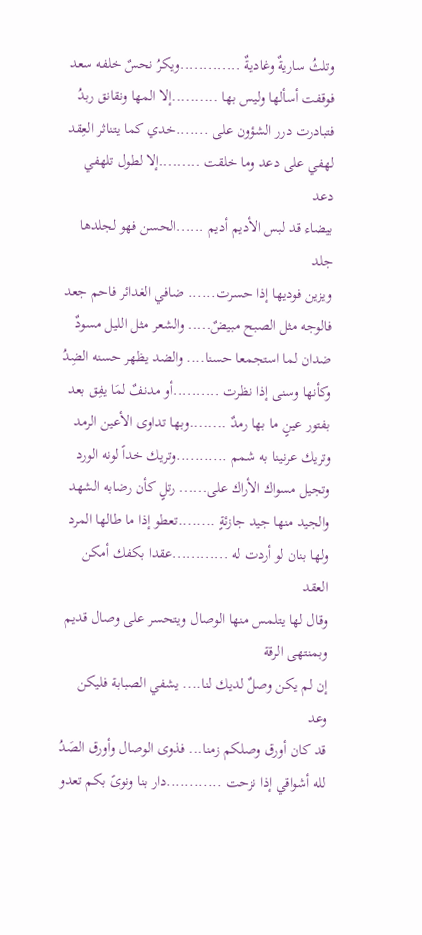وتلثُ ساريةٌ وغاديةٌ .............ويكرُ نحسٌ خلفه سعد
فوقفت أسألها وليس بها ..........إلا المها ونقانق ربدُ
فتبادرت درر الشؤون على .......خدي كما يتناثر العِقد
لهفي على دعد وما خلقت .........إلا لطول تلهفي دعد
بيضاء قد لبس الأديم أديم ......الحسن فهو لجلدها جلد
ويزين فوديها إذا حسرت...... ضافي الغدائر فاحم جعد
فالوجه مثل الصبح مبيضٌ..... والشعر مثل الليل مسودٌ
ضدان لما استجمعا حسنا.... والضد يظهر حسنه الضِدُ
وكأنها وسنى إذا نظرت ..........أو مدنفٌ لمَا يفِق بعد
بفتور عينٍ ما بها رمدٌ ........وبها تداوى الأعين الرمد
وتريك عرنينا به شمم ...........وتريك خداً لونه الورد
وتجيل مسواك الأراك على...... رتلٍ كأن رضابه الشهد
والجيد منها جيد جازئةٍ ........تعطو إذا ما طالها المرد
ولها بنان لو أردت له ............عقدا بكفك أمكن العقد
وقال لها يتلمس منها الوصال ويتحسر على وصال قديم وبمنتهى الرقة
إن لم يكن وصلٌ لديك لنا.... يشفي الصبابة فليكن وعد
قد كان أورق وصلكم زمنا... فذوى الوصال وأورق الصَدُ
لله أشواقي إذا نزحت ............دار بنا ونوىً بكم تعدو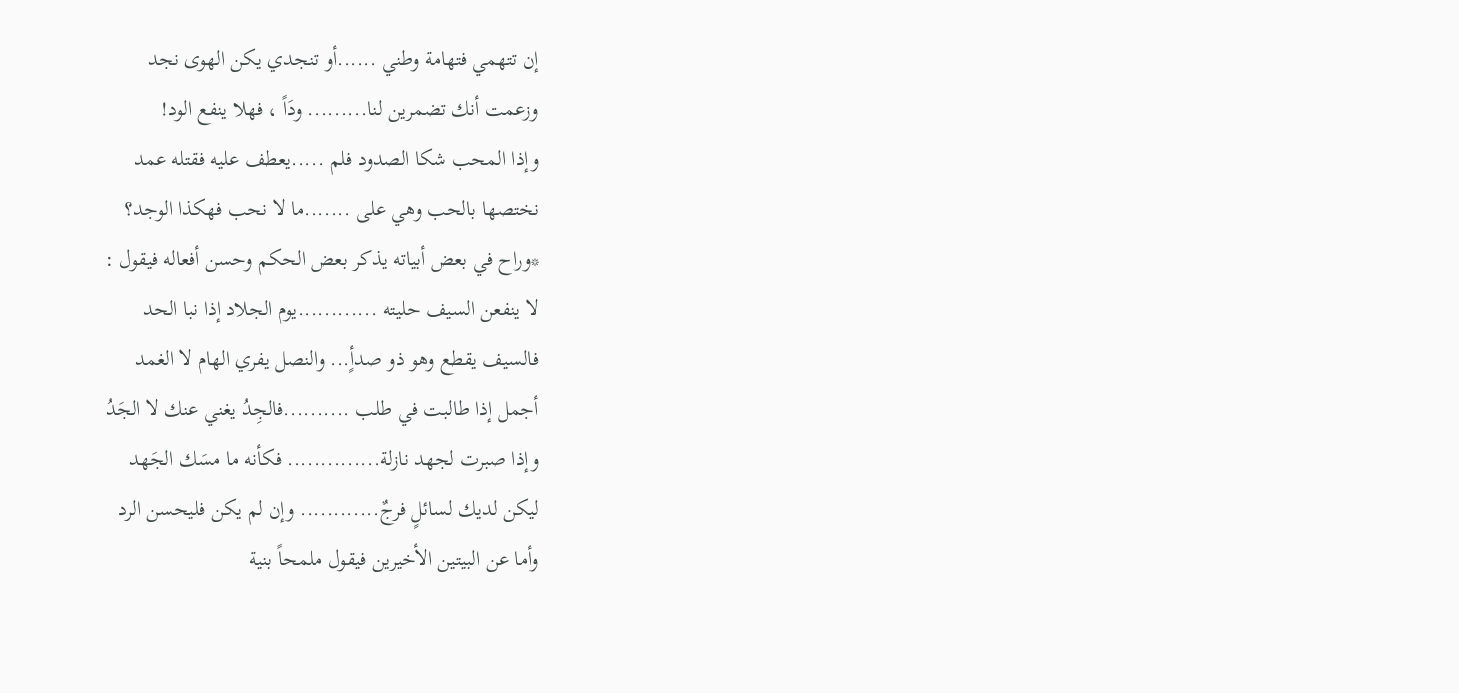إن تتهمي فتهامة وطني ......أو تنجدي يكن الهوى نجد
وزعمت أنك تضمرين لنا......... ودَاً ، فهلا ينفع الود!
وإذا المحب شكا الصدود فلم .....يعطف عليه فقتله عمد
نختصها بالحب وهي على .......ما لا نحب فهكذا الوجد؟
*وراح في بعض أبياته يذكر بعض الحكم وحسن أفعاله فيقول :
لا ينفعن السيف حليته ............يوم الجلاد إذا نبا الحد
فالسيف يقطع وهو ذو صدأٍ... والنصل يفري الهام لا الغمد
أجمل إذا طالبت في طلب ..........فالجِدُ يغني عنك لا الجَدُ
وإذا صبرت لجهد نازلة.............. فكأنه ما مسَك الجَهد
ليكن لديك لسائلٍ فرجٌ............ وإن لم يكن فليحسن الرد
وأما عن البيتين الأخيرين فيقول ملمحاً بنية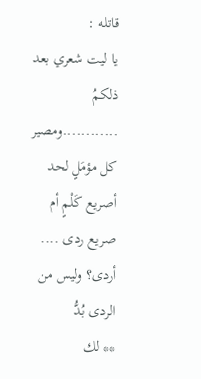قاتله :
يا ليت شعري بعد ذلكمُ ............ومصير كل مؤمَلٍ لحد
أصريع كَلْمٍ أم صريع ردى .... أردى؟ وليس من الردى بُدُّ
** لك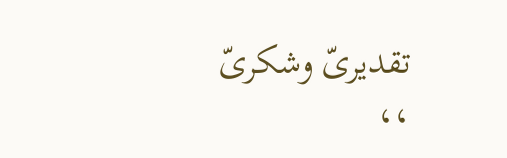تقديرىّ وشكرىّ ،،